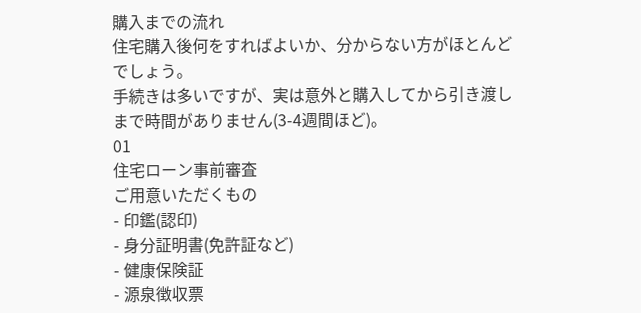購入までの流れ
住宅購入後何をすればよいか、分からない方がほとんどでしょう。
手続きは多いですが、実は意外と購入してから引き渡しまで時間がありません(3-4週間ほど)。
01
住宅ローン事前審査
ご用意いただくもの
- 印鑑(認印)
- 身分証明書(免許証など)
- 健康保険証
- 源泉徴収票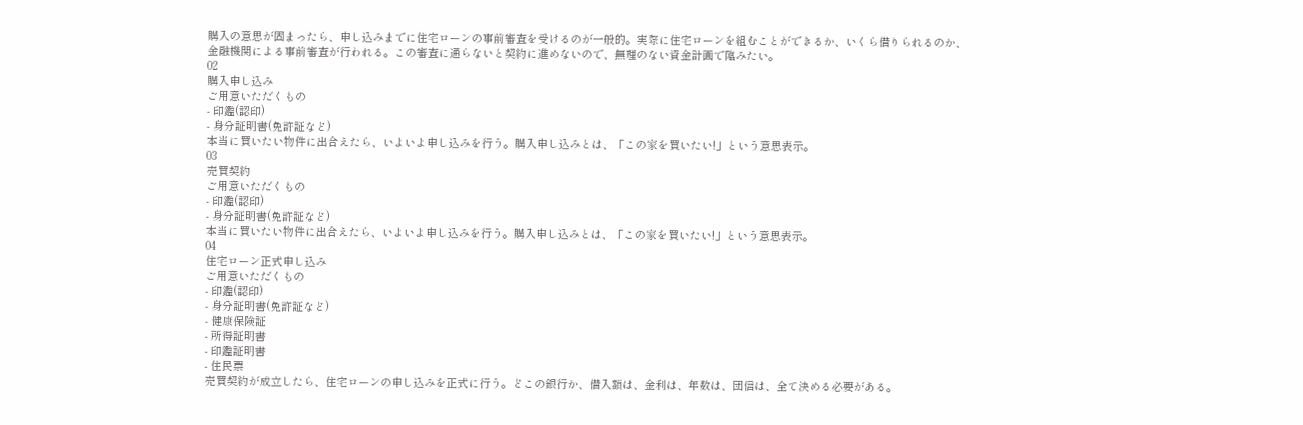購入の意思が固まったら、申し込みまでに住宅ローンの事前審査を受けるのが一般的。実際に住宅ローンを組むことができるか、いくら借りられるのか、金融機関による事前審査が行われる。この審査に通らないと契約に進めないので、無理のない資金計画で臨みたい。
02
購入申し込み
ご用意いただくもの
- 印鑑(認印)
- 身分証明書(免許証など)
本当に買いたい物件に出合えたら、いよいよ申し込みを行う。購入申し込みとは、「この家を買いたい!」という意思表示。
03
売買契約
ご用意いただくもの
- 印鑑(認印)
- 身分証明書(免許証など)
本当に買いたい物件に出合えたら、いよいよ申し込みを行う。購入申し込みとは、「この家を買いたい!」という意思表示。
04
住宅ローン正式申し込み
ご用意いただくもの
- 印鑑(認印)
- 身分証明書(免許証など)
- 健康保険証
- 所得証明書
- 印鑑証明書
- 住民票
売買契約が成立したら、住宅ローンの申し込みを正式に行う。どこの銀行か、借入額は、金利は、年数は、団信は、全て決める必要がある。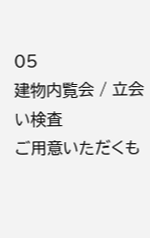05
建物内覧会 / 立会い検査
ご用意いただくも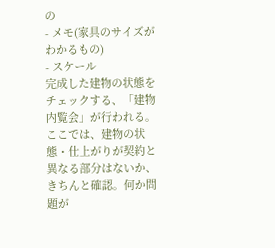の
- メモ(家具のサイズがわかるもの)
- スケール
完成した建物の状態をチェックする、「建物内覧会」が行われる。ここでは、建物の状態・仕上がりが契約と異なる部分はないか、きちんと確認。何か問題が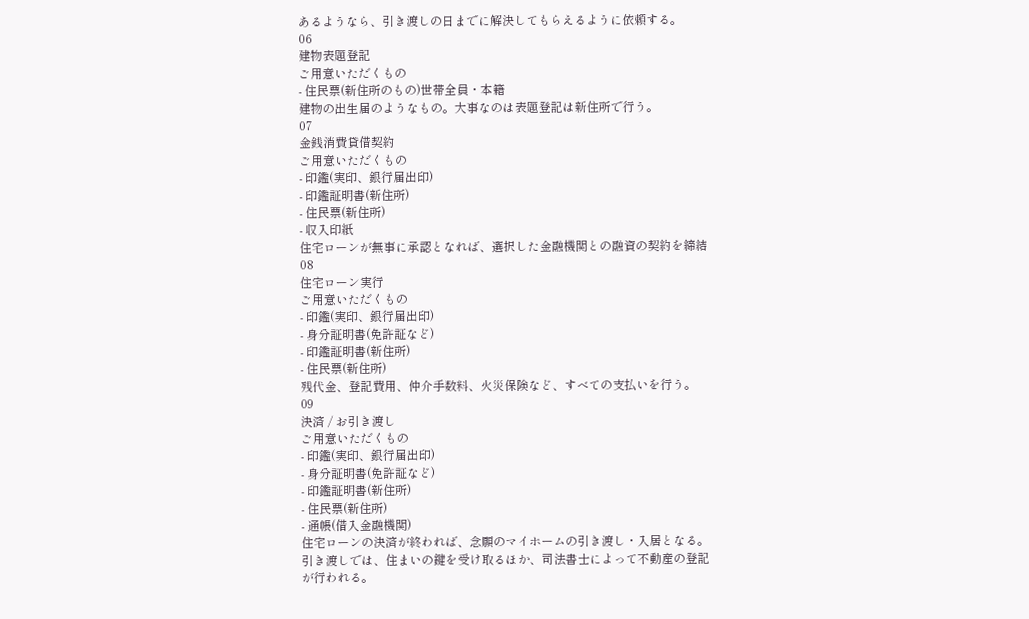あるようなら、引き渡しの日までに解決してもらえるように依頼する。
06
建物表題登記
ご用意いただくもの
- 住民票(新住所のもの)世帯全員・本籍
建物の出生届のようなもの。大事なのは表題登記は新住所で行う。
07
金銭消費貸借契約
ご用意いただくもの
- 印鑑(実印、銀行届出印)
- 印鑑証明書(新住所)
- 住民票(新住所)
- 収入印紙
住宅ローンが無事に承認となれば、選択した金融機関との融資の契約を締結
08
住宅ローン実行
ご用意いただくもの
- 印鑑(実印、銀行届出印)
- 身分証明書(免許証など)
- 印鑑証明書(新住所)
- 住民票(新住所)
残代金、登記費用、仲介手数料、火災保険など、すべての支払いを行う。
09
決済 / お引き渡し
ご用意いただくもの
- 印鑑(実印、銀行届出印)
- 身分証明書(免許証など)
- 印鑑証明書(新住所)
- 住民票(新住所)
- 通帳(借入金融機関)
住宅ローンの決済が終われば、念願のマイホームの引き渡し・入居となる。引き渡しでは、住まいの鍵を受け取るほか、司法書士によって不動産の登記が行われる。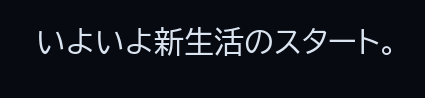いよいよ新生活のスタート。